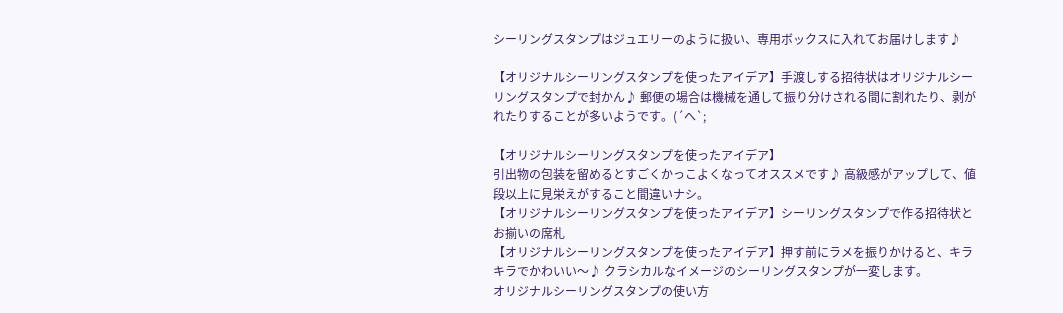シーリングスタンプはジュエリーのように扱い、専用ボックスに入れてお届けします♪

【オリジナルシーリングスタンプを使ったアイデア】手渡しする招待状はオリジナルシーリングスタンプで封かん♪ 郵便の場合は機械を通して振り分けされる間に割れたり、剥がれたりすることが多いようです。(´へ`;

【オリジナルシーリングスタンプを使ったアイデア】
引出物の包装を留めるとすごくかっこよくなってオススメです♪ 高級感がアップして、値段以上に見栄えがすること間違いナシ。
【オリジナルシーリングスタンプを使ったアイデア】シーリングスタンプで作る招待状とお揃いの席札
【オリジナルシーリングスタンプを使ったアイデア】押す前にラメを振りかけると、キラキラでかわいい〜♪ クラシカルなイメージのシーリングスタンプが一変します。
オリジナルシーリングスタンプの使い方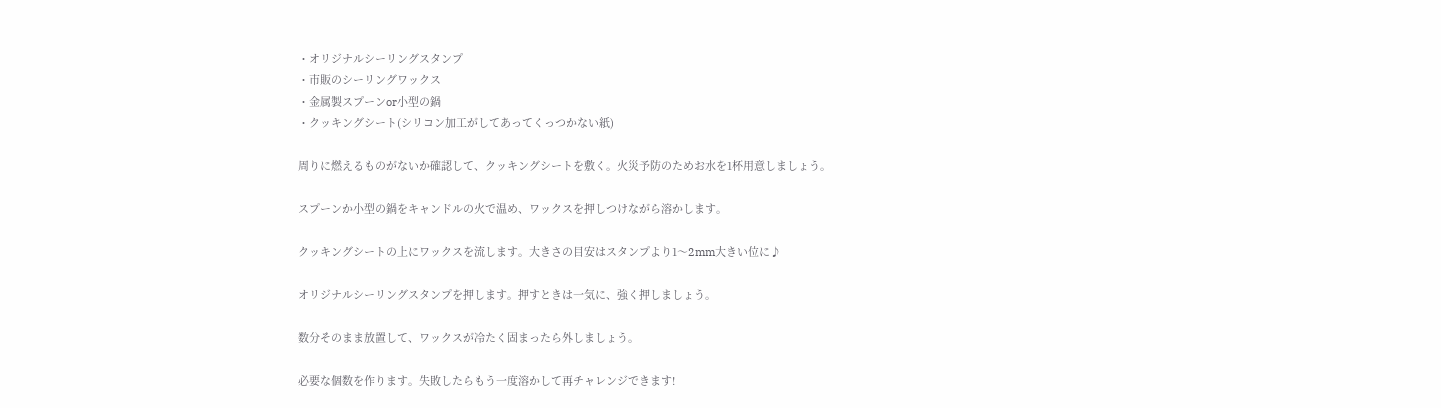・オリジナルシーリングスタンプ
・市販のシーリングワックス
・金属製スプーンor小型の鍋
・クッキングシート(シリコン加工がしてあってくっつかない紙)

周りに燃えるものがないか確認して、クッキングシートを敷く。火災予防のためお水を1杯用意しましょう。

スプーンか小型の鍋をキャンドルの火で温め、ワックスを押しつけながら溶かします。

クッキングシートの上にワックスを流します。大きさの目安はスタンプより1〜2mm大きい位に♪

オリジナルシーリングスタンプを押します。押すときは一気に、強く押しましょう。

数分そのまま放置して、ワックスが冷たく固まったら外しましょう。

必要な個数を作ります。失敗したらもう一度溶かして再チャレンジできます!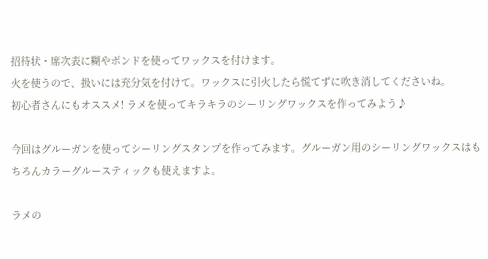招待状・席次表に糊やボンドを使ってワックスを付けます。
火を使うので、扱いには充分気を付けて。ワックスに引火したら慌てずに吹き消してくださいね。
初心者さんにもオススメ! ラメを使ってキラキラのシーリングワックスを作ってみよう♪

今回はグルーガンを使ってシーリングスタンプを作ってみます。グルーガン用のシーリングワックスはもちろんカラーグルースティックも使えますよ。

ラメの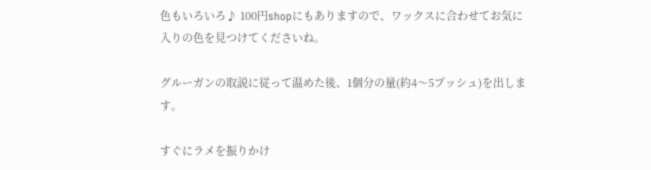色もいろいろ♪ 100円shopにもありますので、ワックスに合わせてお気に入りの色を見つけてくださいね。

グルーガンの取説に従って温めた後、1個分の量(約4〜5プッシュ)を出します。

すぐにラメを振りかけ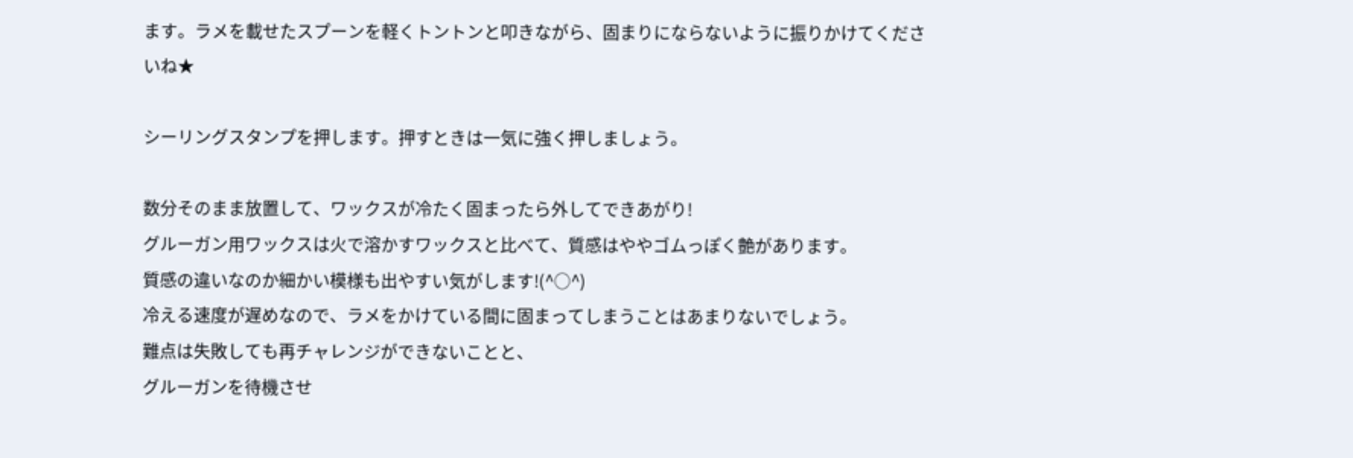ます。ラメを載せたスプーンを軽くトントンと叩きながら、固まりにならないように振りかけてくださいね★

シーリングスタンプを押します。押すときは一気に強く押しましょう。

数分そのまま放置して、ワックスが冷たく固まったら外してできあがり!
グルーガン用ワックスは火で溶かすワックスと比べて、質感はややゴムっぽく艶があります。
質感の違いなのか細かい模様も出やすい気がします!(^○^)
冷える速度が遅めなので、ラメをかけている間に固まってしまうことはあまりないでしょう。
難点は失敗しても再チャレンジができないことと、
グルーガンを待機させ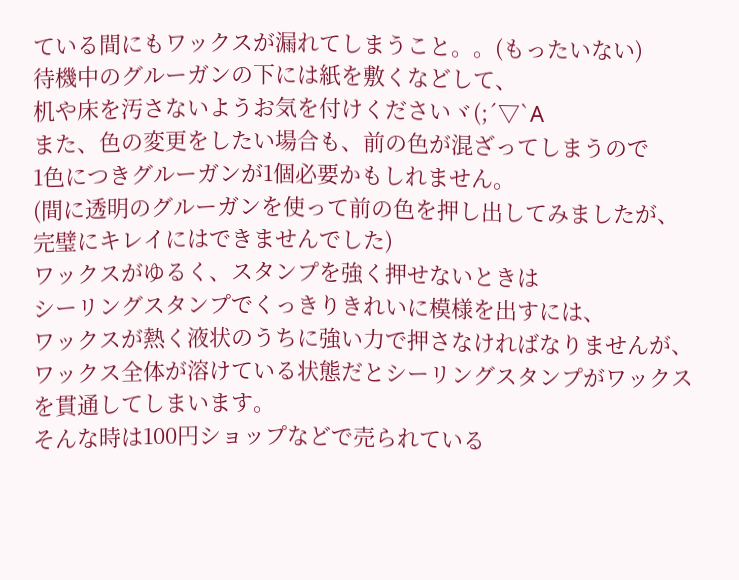ている間にもワックスが漏れてしまうこと。。(もったいない)
待機中のグルーガンの下には紙を敷くなどして、
机や床を汚さないようお気を付けくださいヾ(;´▽`A
また、色の変更をしたい場合も、前の色が混ざってしまうので
1色につきグルーガンが1個必要かもしれません。
(間に透明のグルーガンを使って前の色を押し出してみましたが、
完璧にキレイにはできませんでした)
ワックスがゆるく、スタンプを強く押せないときは
シーリングスタンプでくっきりきれいに模様を出すには、
ワックスが熱く液状のうちに強い力で押さなければなりませんが、
ワックス全体が溶けている状態だとシーリングスタンプがワックスを貫通してしまいます。
そんな時は100円ショップなどで売られている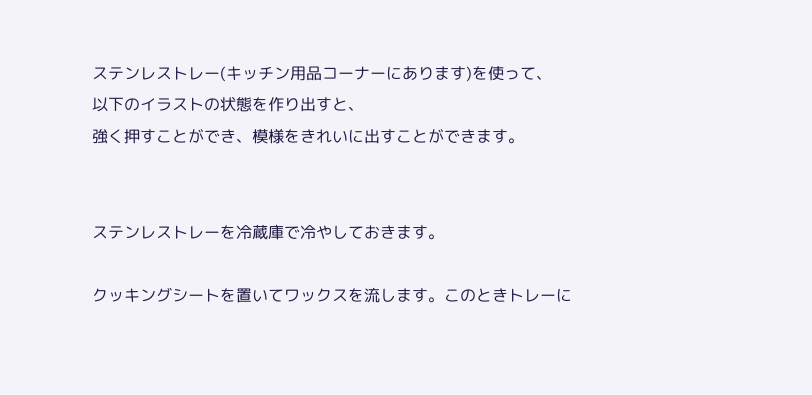ステンレストレー(キッチン用品コーナーにあります)を使って、
以下のイラストの状態を作り出すと、
強く押すことができ、模様をきれいに出すことができます。


ステンレストレーを冷蔵庫で冷やしておきます。

クッキングシートを置いてワックスを流します。このときトレーに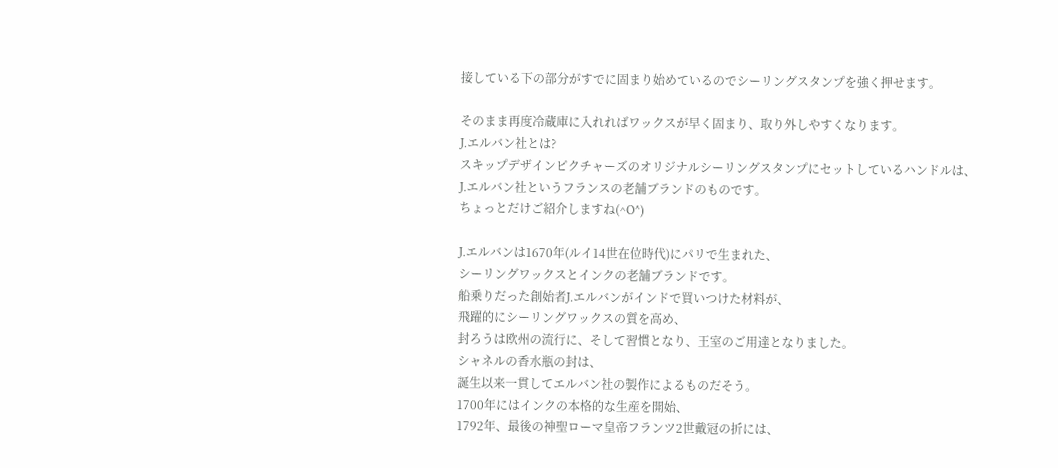接している下の部分がすでに固まり始めているのでシーリングスタンプを強く押せます。

そのまま再度冷蔵庫に入れればワックスが早く固まり、取り外しやすくなります。
J.エルバン社とは?
スキップデザインピクチャーズのオリジナルシーリングスタンプにセットしているハンドルは、
J.エルバン社というフランスの老舗ブランドのものです。
ちょっとだけご紹介しますね(^O^)

J.エルバンは1670年(ルイ14世在位時代)にパリで生まれた、
シーリングワックスとインクの老舗ブランドです。
船乗りだった創始者J.エルバンがインドで買いつけた材料が、
飛躍的にシーリングワックスの質を高め、
封ろうは欧州の流行に、そして習慣となり、王室のご用達となりました。
シャネルの香水瓶の封は、
誕生以来一貫してエルバン社の製作によるものだそう。
1700年にはインクの本格的な生産を開始、
1792年、最後の神聖ローマ皇帝フランツ2世戴冠の折には、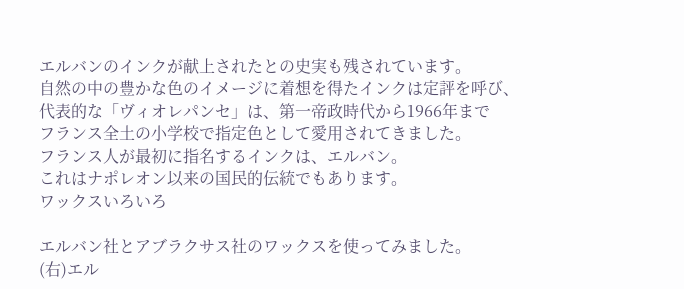エルバンのインクが献上されたとの史実も残されています。
自然の中の豊かな色のイメージに着想を得たインクは定評を呼び、
代表的な「ヴィオレパンセ」は、第一帝政時代から1966年まで
フランス全土の小学校で指定色として愛用されてきました。
フランス人が最初に指名するインクは、エルバン。
これはナポレオン以来の国民的伝統でもあります。
ワックスいろいろ

エルバン社とアブラクサス社のワックスを使ってみました。
(右)エル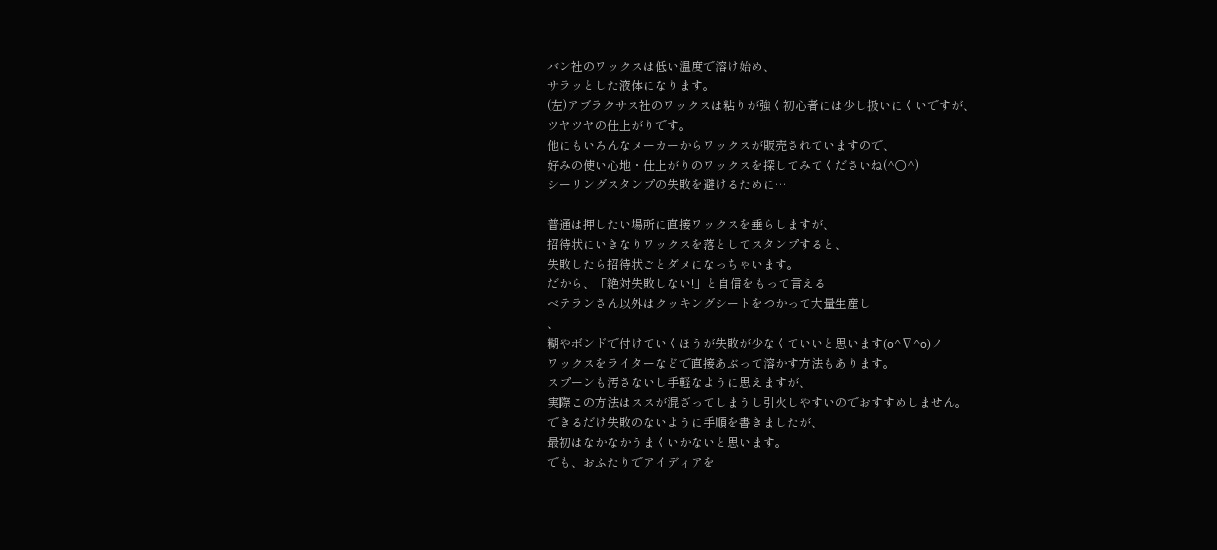バン社のワックスは低い温度で溶け始め、
サラッとした液体になります。
(左)アブラクサス社のワックスは粘りが強く初心者には少し扱いにくいですが、
ツヤツヤの仕上がりです。
他にもいろんなメーカーからワックスが販売されていますので、
好みの使い心地・仕上がりのワックスを探してみてくださいね(^○^)
シーリングスタンプの失敗を避けるために…

普通は押したい場所に直接ワックスを垂らしますが、
招待状にいきなりワックスを落としてスタンプすると、
失敗したら招待状ごとダメになっちゃいます。
だから、「絶対失敗しない!」と自信をもって言える
ベテランさん以外はクッキングシートをつかって大量生産し
、
糊やボンドで付けていくほうが失敗が少なくていいと思います(o^∇^o)ノ
ワックスをライターなどで直接あぶって溶かす方法もあります。
スプーンも汚さないし手軽なように思えますが、
実際この方法はススが混ざってしまうし引火しやすいのでおすすめしません。
できるだけ失敗のないように手順を書きましたが、
最初はなかなかうまくいかないと思います。
でも、おふたりでアイディアを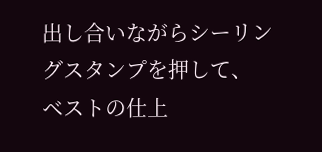出し合いながらシーリングスタンプを押して、
ベストの仕上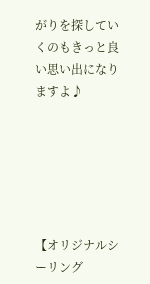がりを探していくのもきっと良い思い出になりますよ♪






【オリジナルシーリング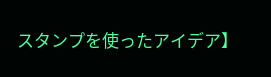スタンプを使ったアイデア】